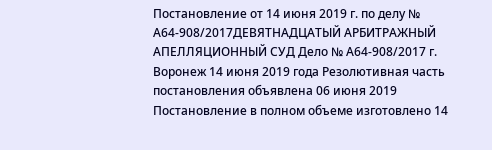Постановление от 14 июня 2019 г. по делу № А64-908/2017ДЕВЯТНАДЦАТЫЙ АРБИТРАЖНЫЙ АПЕЛЛЯЦИОННЫЙ СУД Дело № А64-908/2017 г. Воронеж 14 июня 2019 года Резолютивная часть постановления объявлена 06 июня 2019 Постановление в полном объеме изготовлено 14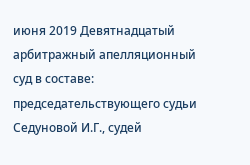июня 2019 Девятнадцатый арбитражный апелляционный суд в составе: председательствующего судьи Седуновой И.Г., судей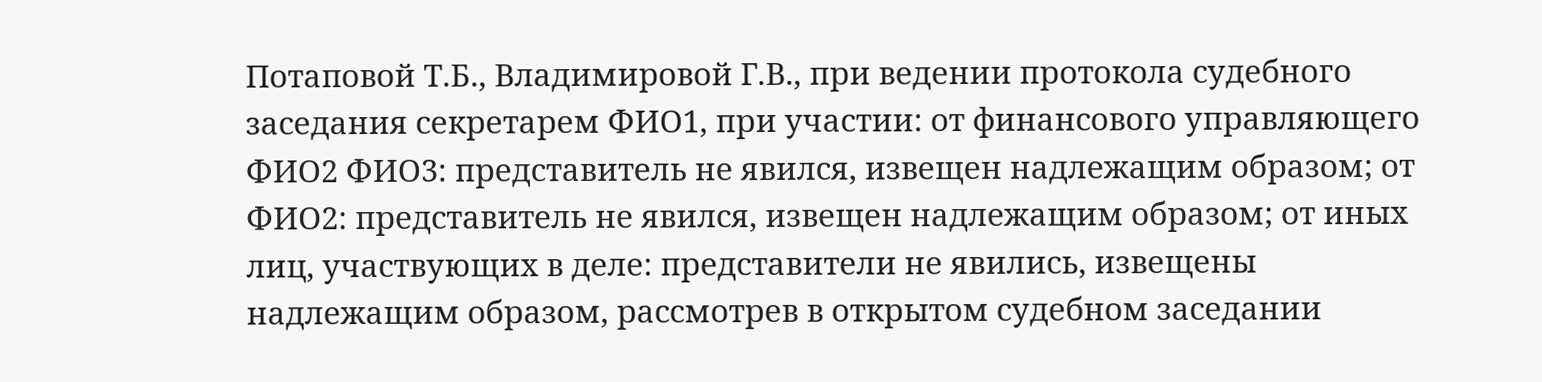Потаповой Т.Б., Владимировой Г.В., при ведении протокола судебного заседания секретарем ФИО1, при участии: от финансового управляющего ФИО2 ФИО3: представитель не явился, извещен надлежащим образом; от ФИО2: представитель не явился, извещен надлежащим образом; от иных лиц, участвующих в деле: представители не явились, извещены надлежащим образом, рассмотрев в открытом судебном заседании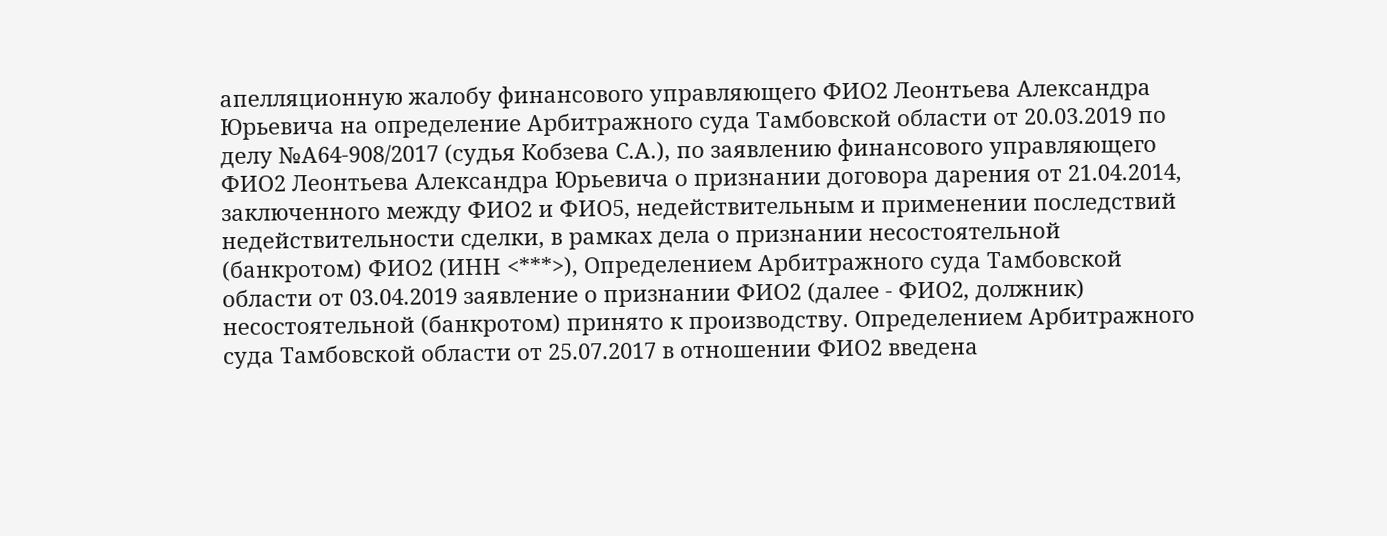апелляционную жалобу финансового управляющего ФИО2 Леонтьева Александра Юрьевича на определение Арбитражного суда Тамбовской области от 20.03.2019 по делу №А64-908/2017 (судья Кобзева С.А.), по заявлению финансового управляющего ФИО2 Леонтьева Александра Юрьевича о признании договора дарения от 21.04.2014, заключенного между ФИО2 и ФИО5, недействительным и применении последствий недействительности сделки, в рамках дела о признании несостоятельной (банкротом) ФИО2 (ИНН <***>), Определением Арбитражного суда Тамбовской области от 03.04.2019 заявление о признании ФИО2 (далее - ФИО2, должник) несостоятельной (банкротом) принято к производству. Определением Арбитражного суда Тамбовской области от 25.07.2017 в отношении ФИО2 введена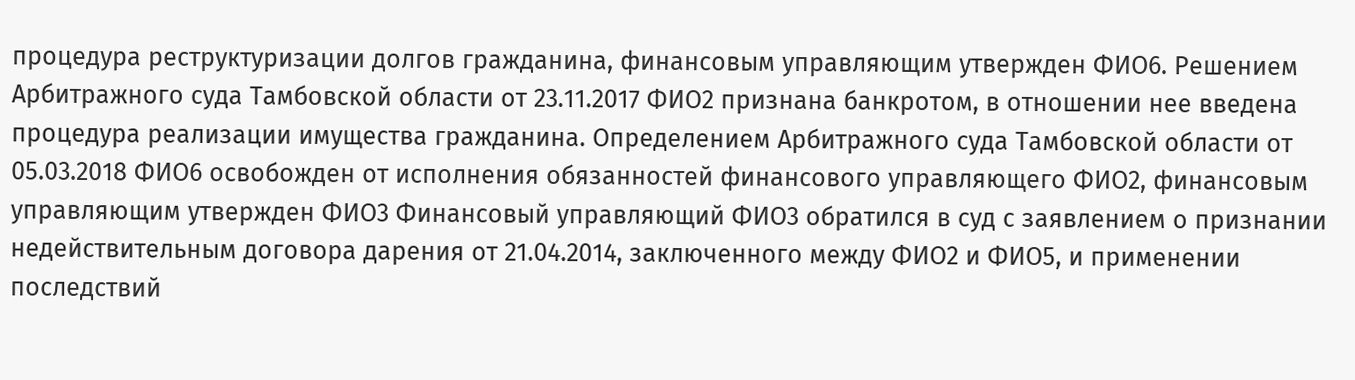процедура реструктуризации долгов гражданина, финансовым управляющим утвержден ФИО6. Решением Арбитражного суда Тамбовской области от 23.11.2017 ФИО2 признана банкротом, в отношении нее введена процедура реализации имущества гражданина. Определением Арбитражного суда Тамбовской области от 05.03.2018 ФИО6 освобожден от исполнения обязанностей финансового управляющего ФИО2, финансовым управляющим утвержден ФИО3 Финансовый управляющий ФИО3 обратился в суд с заявлением о признании недействительным договора дарения от 21.04.2014, заключенного между ФИО2 и ФИО5, и применении последствий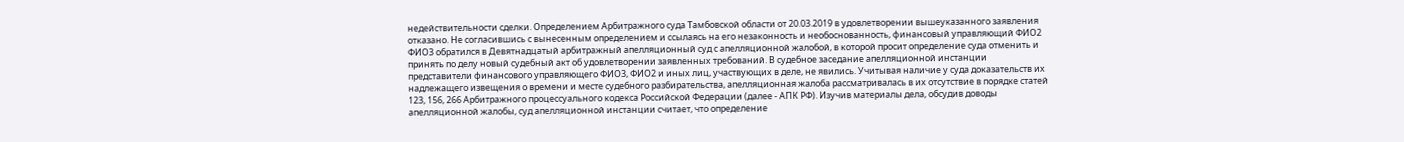недействительности сделки. Определением Арбитражного суда Тамбовской области от 20.03.2019 в удовлетворении вышеуказанного заявления отказано. Не согласившись с вынесенным определением и ссылаясь на его незаконность и необоснованность, финансовый управляющий ФИО2 ФИО3 обратился в Девятнадцатый арбитражный апелляционный суд с апелляционной жалобой, в которой просит определение суда отменить и принять по делу новый судебный акт об удовлетворении заявленных требований. В судебное заседание апелляционной инстанции представители финансового управляющего ФИО3, ФИО2 и иных лиц, участвующих в деле, не явились. Учитывая наличие у суда доказательств их надлежащего извещения о времени и месте судебного разбирательства, апелляционная жалоба рассматривалась в их отсутствие в порядке статей 123, 156, 266 Арбитражного процессуального кодекса Российской Федерации (далее - АПК РФ). Изучив материалы дела, обсудив доводы апелляционной жалобы, суд апелляционной инстанции считает, что определение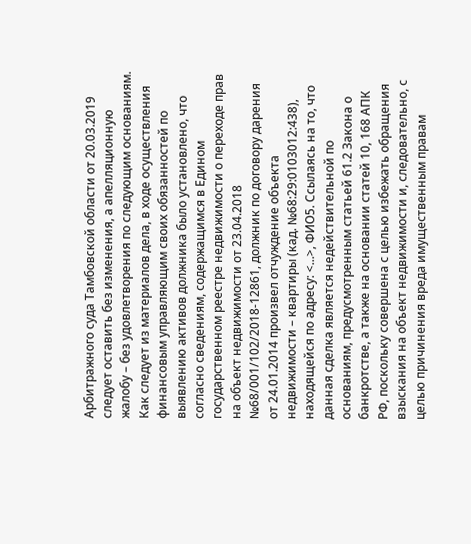Арбитражного суда Тамбовской области от 20.03.2019 следует оставить без изменения, а апелляционную жалобу – без удовлетворения по следующим основаниям. Как следует из материалов дела, в ходе осуществления финансовым управляющим своих обязанностей по выявлению активов должника было установлено, что согласно сведениям, содержащимся в Едином государственном реестре недвижимости о переходе прав на объект недвижимости от 23.04.2018 №68/001/102/2018-12861, должник по договору дарения от 24.01.2014 произвел отчуждение объекта недвижимости – квартиры (кад. №68:29:0103012:438), находящейся по адресу: <...>, ФИО5. Ссылаясь на то, что данная сделка является недействительной по основаниям, предусмотренным статьей 61.2 Закона о банкротстве, а также на основании статей 10, 168 АПК РФ, поскольку совершена с целью избежать обращения взыскания на объект недвижимости и, следовательно, с целью причинения вреда имущественным правам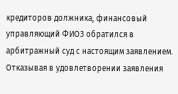кредиторов должника, финансовый управляющий ФИО3 обратился в арбитражный суд с настоящим заявлением. Отказывая в удовлетворении заявления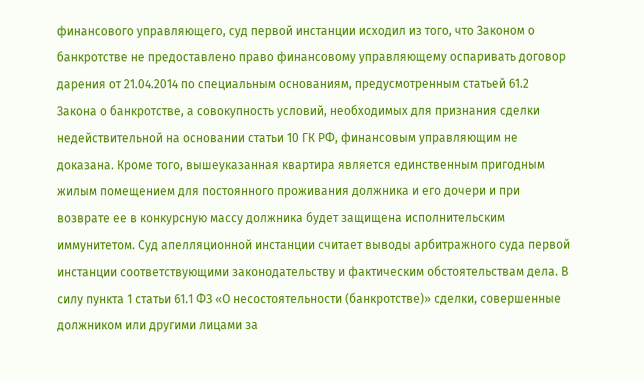финансового управляющего, суд первой инстанции исходил из того, что Законом о банкротстве не предоставлено право финансовому управляющему оспаривать договор дарения от 21.04.2014 по специальным основаниям, предусмотренным статьей 61.2 Закона о банкротстве, а совокупность условий, необходимых для признания сделки недействительной на основании статьи 10 ГК РФ, финансовым управляющим не доказана. Кроме того, вышеуказанная квартира является единственным пригодным жилым помещением для постоянного проживания должника и его дочери и при возврате ее в конкурсную массу должника будет защищена исполнительским иммунитетом. Суд апелляционной инстанции считает выводы арбитражного суда первой инстанции соответствующими законодательству и фактическим обстоятельствам дела. В силу пункта 1 статьи 61.1 ФЗ «О несостоятельности (банкротстве)» сделки, совершенные должником или другими лицами за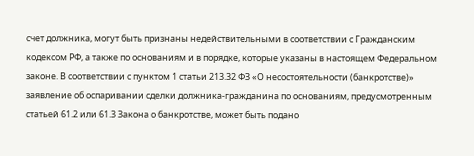счет должника, могут быть признаны недействительными в соответствии с Гражданским кодексом РФ, а также по основаниям и в порядке, которые указаны в настоящем Федеральном законе. В соответствии с пунктом 1 статьи 213.32 ФЗ «О несостоятельности (банкротстве)» заявление об оспаривании сделки должника-гражданина по основаниям, предусмотренным статьей 61.2 или 61.3 Закона о банкротстве, может быть подано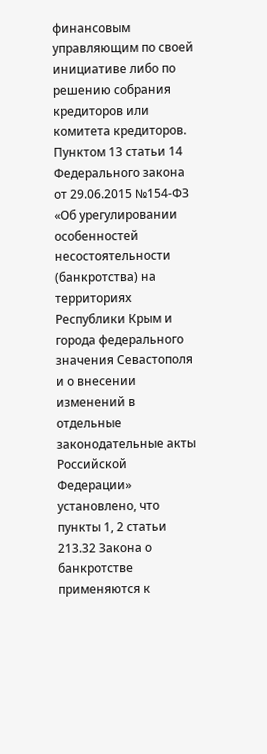финансовым управляющим по своей инициативе либо по решению собрания кредиторов или комитета кредиторов. Пунктом 13 статьи 14 Федерального закона от 29.06.2015 №154-ФЗ «Об урегулировании особенностей несостоятельности (банкротства) на территориях Республики Крым и города федерального значения Севастополя и о внесении изменений в отдельные законодательные акты Российской Федерации» установлено, что пункты 1, 2 статьи 213.32 Закона о банкротстве применяются к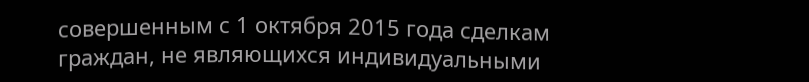совершенным с 1 октября 2015 года сделкам граждан, не являющихся индивидуальными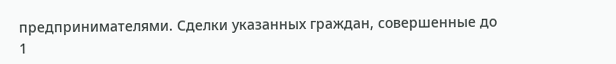предпринимателями. Сделки указанных граждан, совершенные до 1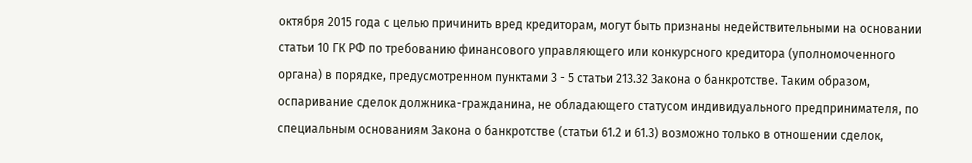октября 2015 года с целью причинить вред кредиторам, могут быть признаны недействительными на основании статьи 10 ГК РФ по требованию финансового управляющего или конкурсного кредитора (уполномоченного органа) в порядке, предусмотренном пунктами 3 - 5 статьи 213.32 Закона о банкротстве. Таким образом, оспаривание сделок должника-гражданина, не обладающего статусом индивидуального предпринимателя, по специальным основаниям Закона о банкротстве (статьи 61.2 и 61.3) возможно только в отношении сделок,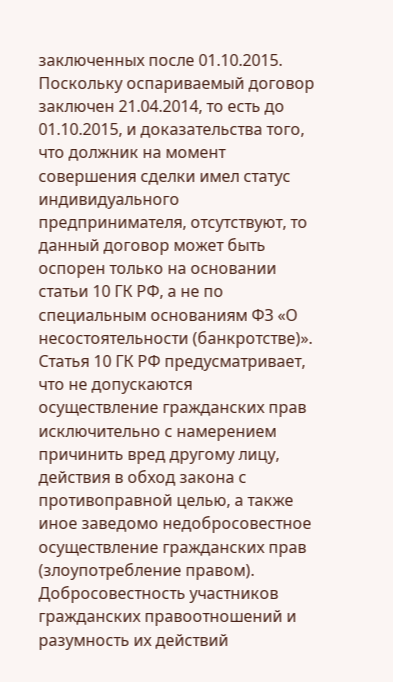заключенных после 01.10.2015. Поскольку оспариваемый договор заключен 21.04.2014, то есть до 01.10.2015, и доказательства того, что должник на момент совершения сделки имел статус индивидуального предпринимателя, отсутствуют, то данный договор может быть оспорен только на основании статьи 10 ГК РФ, а не по специальным основаниям ФЗ «О несостоятельности (банкротстве)». Статья 10 ГК РФ предусматривает, что не допускаются осуществление гражданских прав исключительно с намерением причинить вред другому лицу, действия в обход закона с противоправной целью, а также иное заведомо недобросовестное осуществление гражданских прав (злоупотребление правом). Добросовестность участников гражданских правоотношений и разумность их действий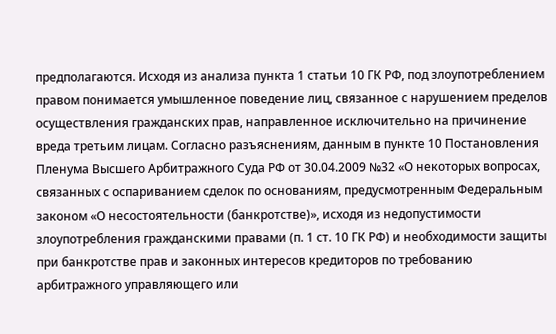предполагаются. Исходя из анализа пункта 1 статьи 10 ГК РФ, под злоупотреблением правом понимается умышленное поведение лиц, связанное с нарушением пределов осуществления гражданских прав, направленное исключительно на причинение вреда третьим лицам. Согласно разъяснениям, данным в пункте 10 Постановления Пленума Высшего Арбитражного Суда РФ от 30.04.2009 №32 «О некоторых вопросах, связанных с оспариванием сделок по основаниям, предусмотренным Федеральным законом «О несостоятельности (банкротстве)», исходя из недопустимости злоупотребления гражданскими правами (п. 1 ст. 10 ГК РФ) и необходимости защиты при банкротстве прав и законных интересов кредиторов по требованию арбитражного управляющего или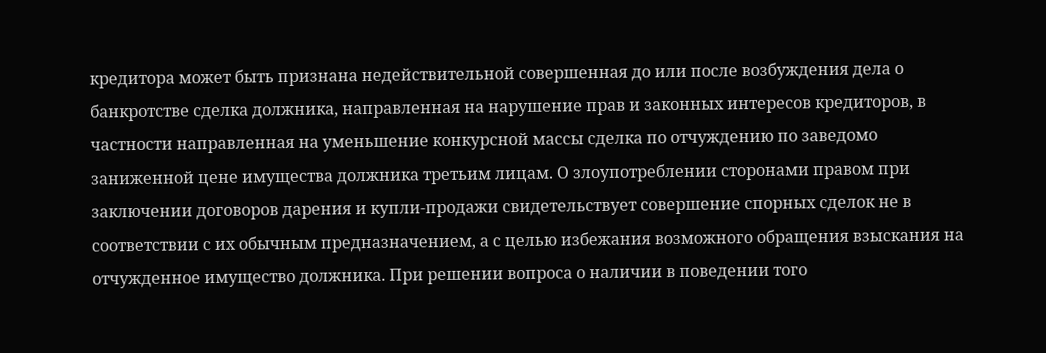кредитора может быть признана недействительной совершенная до или после возбуждения дела о банкротстве сделка должника, направленная на нарушение прав и законных интересов кредиторов, в частности направленная на уменьшение конкурсной массы сделка по отчуждению по заведомо заниженной цене имущества должника третьим лицам. О злоупотреблении сторонами правом при заключении договоров дарения и купли-продажи свидетельствует совершение спорных сделок не в соответствии с их обычным предназначением, а с целью избежания возможного обращения взыскания на отчужденное имущество должника. При решении вопроса о наличии в поведении того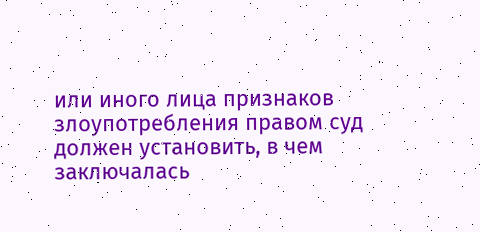или иного лица признаков злоупотребления правом суд должен установить, в чем заключалась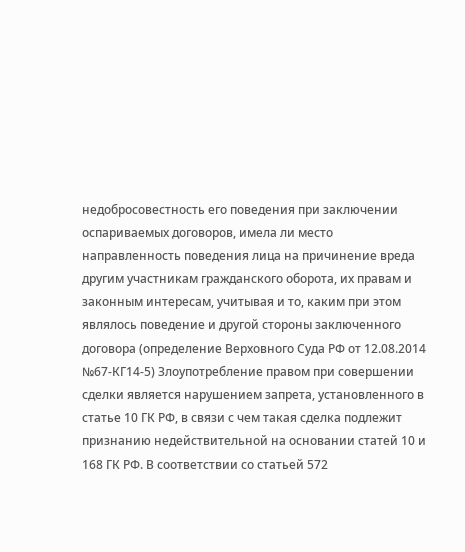недобросовестность его поведения при заключении оспариваемых договоров, имела ли место направленность поведения лица на причинение вреда другим участникам гражданского оборота, их правам и законным интересам, учитывая и то, каким при этом являлось поведение и другой стороны заключенного договора (определение Верховного Суда РФ от 12.08.2014 №67-КГ14-5) Злоупотребление правом при совершении сделки является нарушением запрета, установленного в статье 10 ГК РФ, в связи с чем такая сделка подлежит признанию недействительной на основании статей 10 и 168 ГК РФ. В соответствии со статьей 572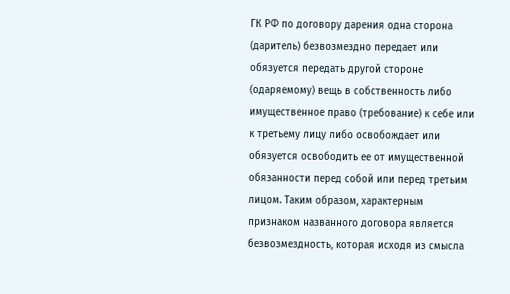ГК РФ по договору дарения одна сторона (даритель) безвозмездно передает или обязуется передать другой стороне (одаряемому) вещь в собственность либо имущественное право (требование) к себе или к третьему лицу либо освобождает или обязуется освободить ее от имущественной обязанности перед собой или перед третьим лицом. Таким образом, характерным признаком названного договора является безвозмездность, которая исходя из смысла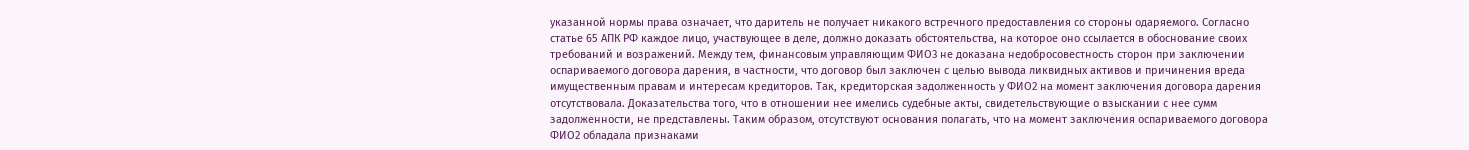указанной нормы права означает, что даритель не получает никакого встречного предоставления со стороны одаряемого. Согласно статье 65 АПК РФ каждое лицо, участвующее в деле, должно доказать обстоятельства, на которое оно ссылается в обоснование своих требований и возражений. Между тем, финансовым управляющим ФИО3 не доказана недобросовестность сторон при заключении оспариваемого договора дарения, в частности, что договор был заключен с целью вывода ликвидных активов и причинения вреда имущественным правам и интересам кредиторов. Так, кредиторская задолженность у ФИО2 на момент заключения договора дарения отсутствовала. Доказательства того, что в отношении нее имелись судебные акты, свидетельствующие о взыскании с нее сумм задолженности, не представлены. Таким образом, отсутствуют основания полагать, что на момент заключения оспариваемого договора ФИО2 обладала признаками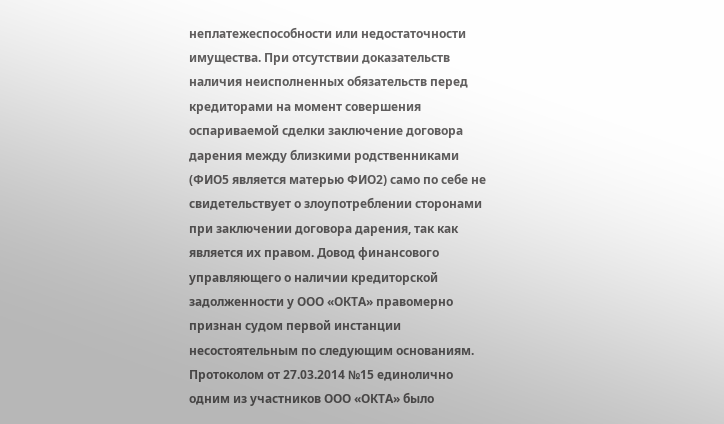неплатежеспособности или недостаточности имущества. При отсутствии доказательств наличия неисполненных обязательств перед кредиторами на момент совершения оспариваемой сделки заключение договора дарения между близкими родственниками (ФИО5 является матерью ФИО2) само по себе не свидетельствует о злоупотреблении сторонами при заключении договора дарения, так как является их правом. Довод финансового управляющего о наличии кредиторской задолженности у ООО «ОКТА» правомерно признан судом первой инстанции несостоятельным по следующим основаниям. Протоколом от 27.03.2014 №15 единолично одним из участников ООО «ОКТА» было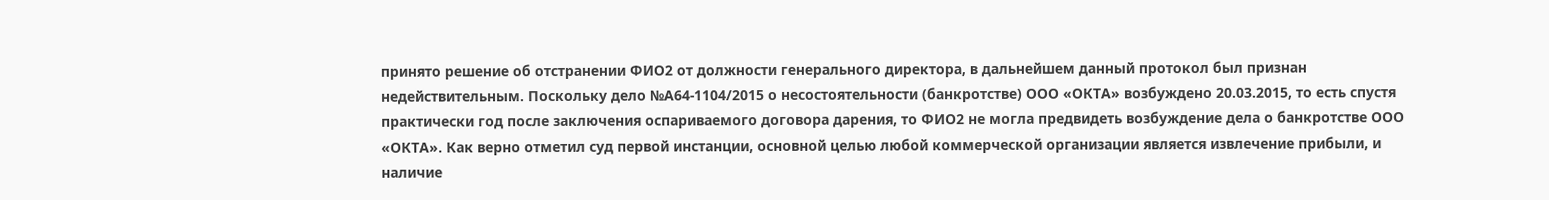принято решение об отстранении ФИО2 от должности генерального директора, в дальнейшем данный протокол был признан недействительным. Поскольку дело №А64-1104/2015 о несостоятельности (банкротстве) ООО «ОКТА» возбуждено 20.03.2015, то есть спустя практически год после заключения оспариваемого договора дарения, то ФИО2 не могла предвидеть возбуждение дела о банкротстве ООО «ОКТА». Как верно отметил суд первой инстанции, основной целью любой коммерческой организации является извлечение прибыли, и наличие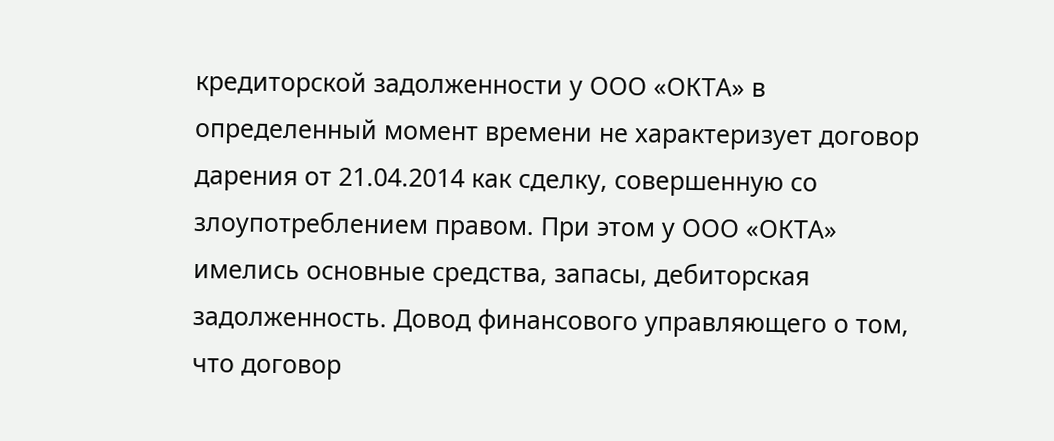кредиторской задолженности у ООО «ОКТА» в определенный момент времени не характеризует договор дарения от 21.04.2014 как сделку, совершенную со злоупотреблением правом. При этом у ООО «ОКТА» имелись основные средства, запасы, дебиторская задолженность. Довод финансового управляющего о том, что договор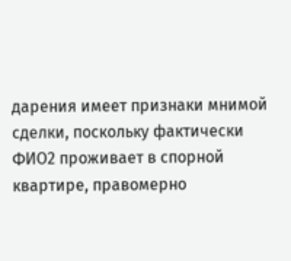дарения имеет признаки мнимой сделки, поскольку фактически ФИО2 проживает в спорной квартире, правомерно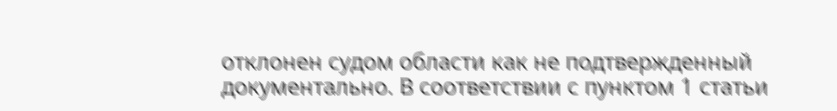отклонен судом области как не подтвержденный документально. В соответствии с пунктом 1 статьи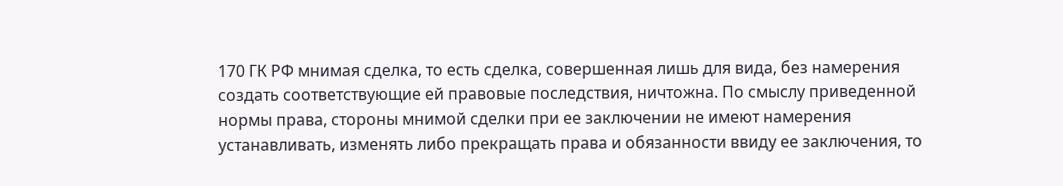170 ГК РФ мнимая сделка, то есть сделка, совершенная лишь для вида, без намерения создать соответствующие ей правовые последствия, ничтожна. По смыслу приведенной нормы права, стороны мнимой сделки при ее заключении не имеют намерения устанавливать, изменять либо прекращать права и обязанности ввиду ее заключения, то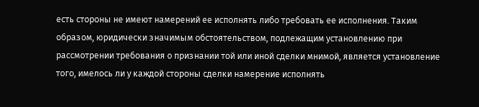есть стороны не имеют намерений ее исполнять либо требовать ее исполнения. Таким образом, юридически значимым обстоятельством, подлежащим установлению при рассмотрении требования о признании той или иной сделки мнимой, является установление того, имелось ли у каждой стороны сделки намерение исполнять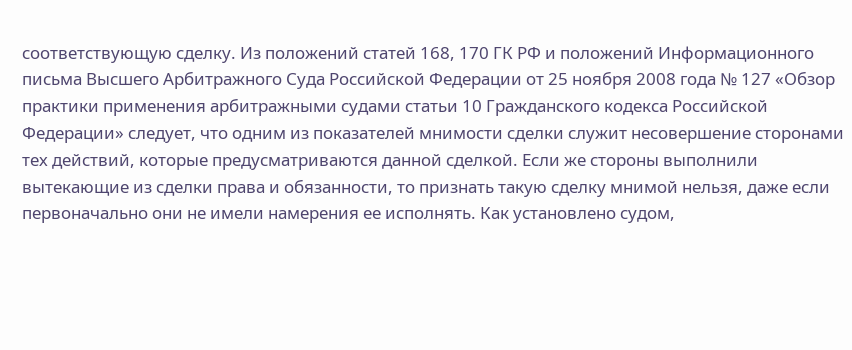соответствующую сделку. Из положений статей 168, 170 ГК РФ и положений Информационного письма Высшего Арбитражного Суда Российской Федерации от 25 ноября 2008 года № 127 «Обзор практики применения арбитражными судами статьи 10 Гражданского кодекса Российской Федерации» следует, что одним из показателей мнимости сделки служит несовершение сторонами тех действий, которые предусматриваются данной сделкой. Если же стороны выполнили вытекающие из сделки права и обязанности, то признать такую сделку мнимой нельзя, даже если первоначально они не имели намерения ее исполнять. Как установлено судом,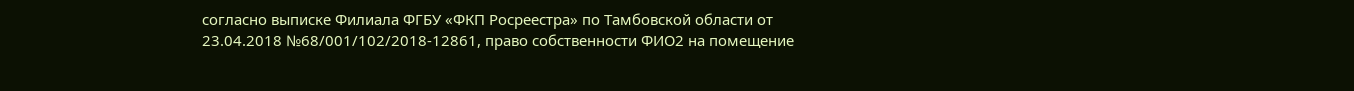согласно выписке Филиала ФГБУ «ФКП Росреестра» по Тамбовской области от 23.04.2018 №68/001/102/2018-12861, право собственности ФИО2 на помещение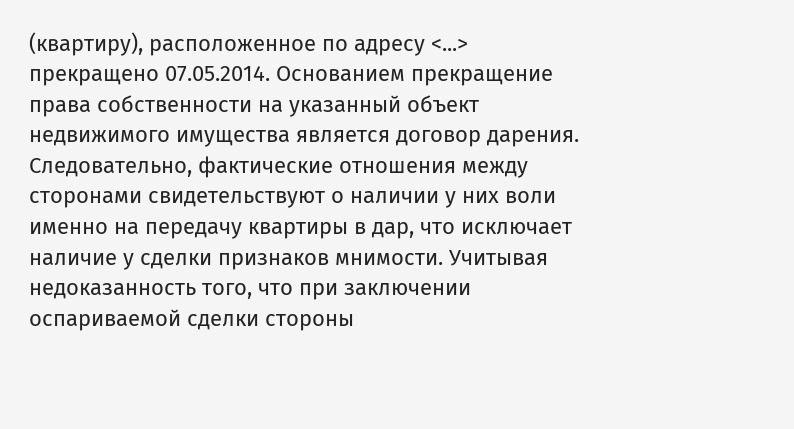(квартиру), расположенное по адресу <...> прекращено 07.05.2014. Основанием прекращение права собственности на указанный объект недвижимого имущества является договор дарения. Следовательно, фактические отношения между сторонами свидетельствуют о наличии у них воли именно на передачу квартиры в дар, что исключает наличие у сделки признаков мнимости. Учитывая недоказанность того, что при заключении оспариваемой сделки стороны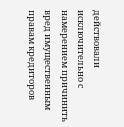действовали исключительно с намерением причинить вред имущественным правам кредиторов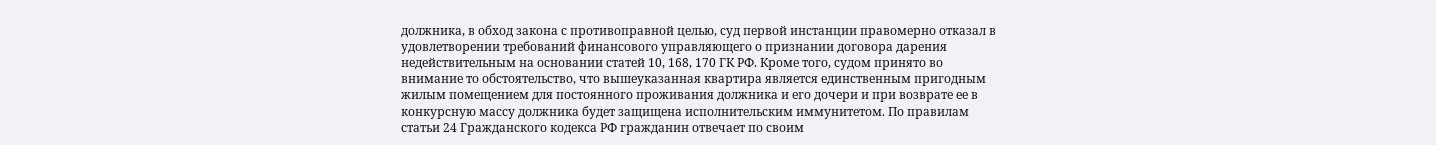должника, в обход закона с противоправной целью, суд первой инстанции правомерно отказал в удовлетворении требований финансового управляющего о признании договора дарения недействительным на основании статей 10, 168, 170 ГК РФ. Кроме того, судом принято во внимание то обстоятельство, что вышеуказанная квартира является единственным пригодным жилым помещением для постоянного проживания должника и его дочери и при возврате ее в конкурсную массу должника будет защищена исполнительским иммунитетом. По правилам статьи 24 Гражданского кодекса РФ гражданин отвечает по своим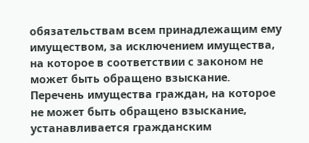обязательствам всем принадлежащим ему имуществом, за исключением имущества, на которое в соответствии с законом не может быть обращено взыскание. Перечень имущества граждан, на которое не может быть обращено взыскание, устанавливается гражданским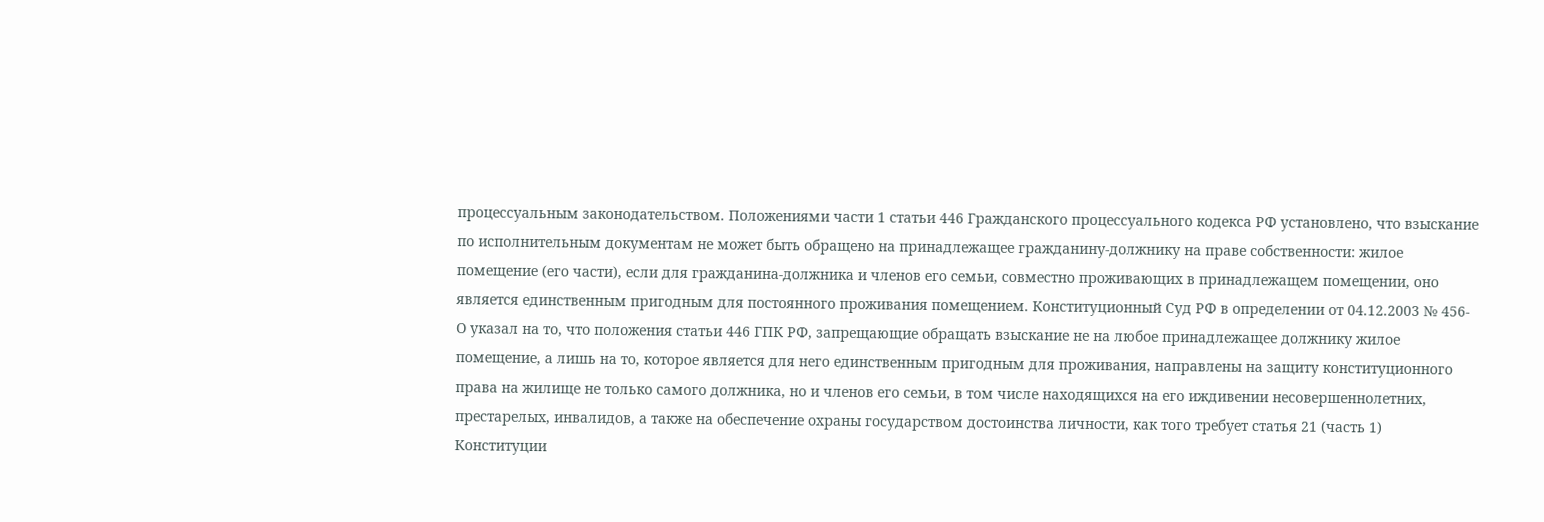процессуальным законодательством. Положениями части 1 статьи 446 Гражданского процессуального кодекса РФ установлено, что взыскание по исполнительным документам не может быть обращено на принадлежащее гражданину-должнику на праве собственности: жилое помещение (его части), если для гражданина-должника и членов его семьи, совместно проживающих в принадлежащем помещении, оно является единственным пригодным для постоянного проживания помещением. Конституционный Суд РФ в определении от 04.12.2003 № 456-О указал на то, что положения статьи 446 ГПК РФ, запрещающие обращать взыскание не на любое принадлежащее должнику жилое помещение, а лишь на то, которое является для него единственным пригодным для проживания, направлены на защиту конституционного права на жилище не только самого должника, но и членов его семьи, в том числе находящихся на его иждивении несовершеннолетних, престарелых, инвалидов, а также на обеспечение охраны государством достоинства личности, как того требует статья 21 (часть 1) Конституции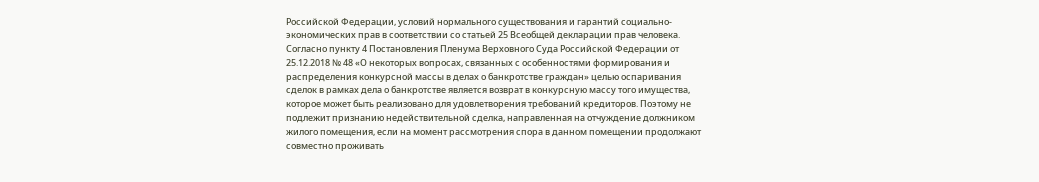Российской Федерации, условий нормального существования и гарантий социально-экономических прав в соответствии со статьей 25 Всеобщей декларации прав человека. Согласно пункту 4 Постановления Пленума Верховного Суда Российской Федерации от 25.12.2018 № 48 «О некоторых вопросах, связанных с особенностями формирования и распределения конкурсной массы в делах о банкротстве граждан» целью оспаривания сделок в рамках дела о банкротстве является возврат в конкурсную массу того имущества, которое может быть реализовано для удовлетворения требований кредиторов. Поэтому не подлежит признанию недействительной сделка, направленная на отчуждение должником жилого помещения, если на момент рассмотрения спора в данном помещении продолжают совместно проживать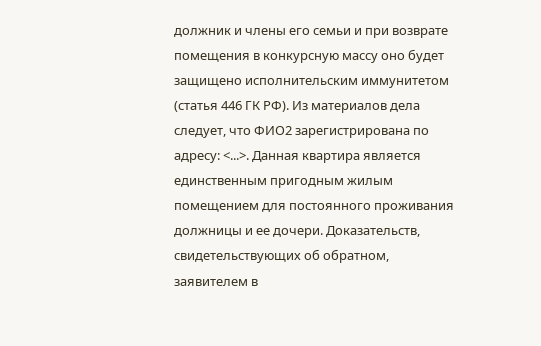должник и члены его семьи и при возврате помещения в конкурсную массу оно будет защищено исполнительским иммунитетом (статья 446 ГК РФ). Из материалов дела следует, что ФИО2 зарегистрирована по адресу: <...>. Данная квартира является единственным пригодным жилым помещением для постоянного проживания должницы и ее дочери. Доказательств, свидетельствующих об обратном, заявителем в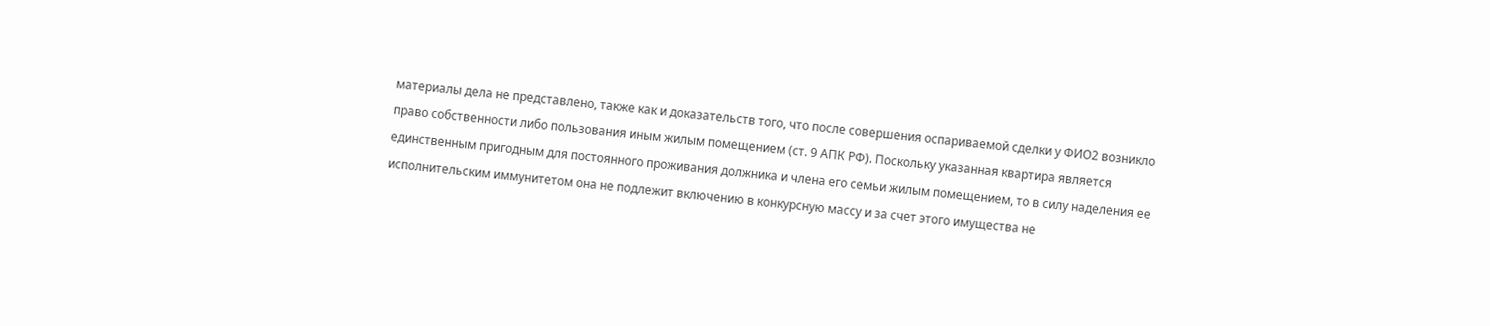материалы дела не представлено, также как и доказательств того, что после совершения оспариваемой сделки у ФИО2 возникло право собственности либо пользования иным жилым помещением (ст. 9 АПК РФ). Поскольку указанная квартира является единственным пригодным для постоянного проживания должника и члена его семьи жилым помещением, то в силу наделения ее исполнительским иммунитетом она не подлежит включению в конкурсную массу и за счет этого имущества не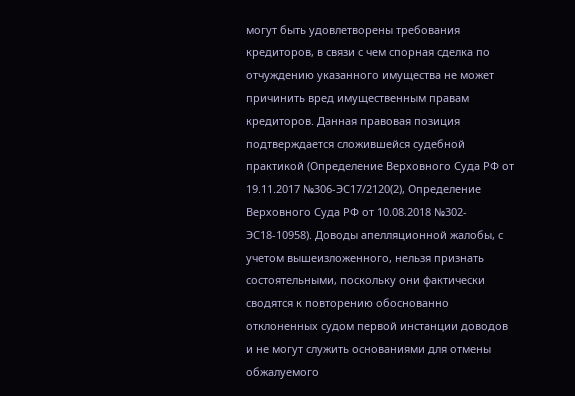могут быть удовлетворены требования кредиторов, в связи с чем спорная сделка по отчуждению указанного имущества не может причинить вред имущественным правам кредиторов. Данная правовая позиция подтверждается сложившейся судебной практикой (Определение Верховного Суда РФ от 19.11.2017 №306-ЭС17/2120(2), Определение Верховного Суда РФ от 10.08.2018 №302-ЭС18-10958). Доводы апелляционной жалобы, с учетом вышеизложенного, нельзя признать состоятельными, поскольку они фактически сводятся к повторению обоснованно отклоненных судом первой инстанции доводов и не могут служить основаниями для отмены обжалуемого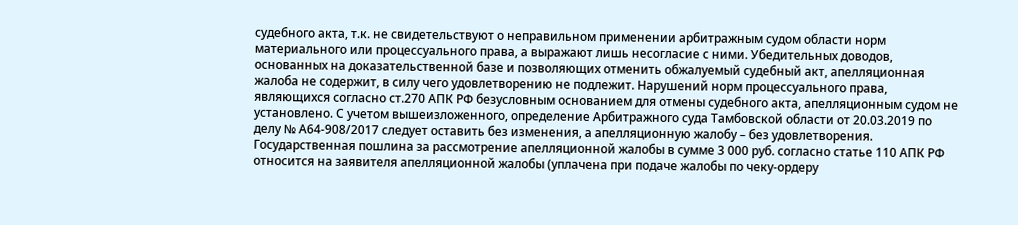судебного акта, т.к. не свидетельствуют о неправильном применении арбитражным судом области норм материального или процессуального права, а выражают лишь несогласие с ними. Убедительных доводов, основанных на доказательственной базе и позволяющих отменить обжалуемый судебный акт, апелляционная жалоба не содержит, в силу чего удовлетворению не подлежит. Нарушений норм процессуального права, являющихся согласно ст.270 АПК РФ безусловным основанием для отмены судебного акта, апелляционным судом не установлено. С учетом вышеизложенного, определение Арбитражного суда Тамбовской области от 20.03.2019 по делу № А64-908/2017 следует оставить без изменения, а апелляционную жалобу – без удовлетворения. Государственная пошлина за рассмотрение апелляционной жалобы в сумме 3 000 руб. согласно статье 110 АПК РФ относится на заявителя апелляционной жалобы (уплачена при подаче жалобы по чеку-ордеру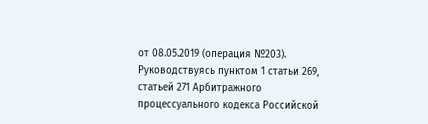от 08.05.2019 (операция №203). Руководствуясь пунктом 1 статьи 269, статьей 271 Арбитражного процессуального кодекса Российской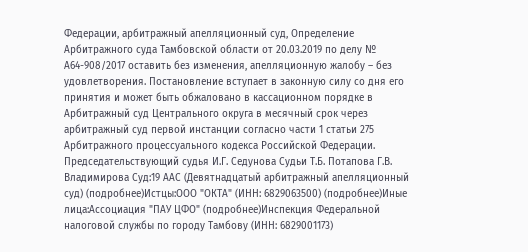Федерации, арбитражный апелляционный суд, Определение Арбитражного суда Тамбовской области от 20.03.2019 по делу № А64-908/2017 оставить без изменения, апелляционную жалобу – без удовлетворения. Постановление вступает в законную силу со дня его принятия и может быть обжаловано в кассационном порядке в Арбитражный суд Центрального округа в месячный срок через арбитражный суд первой инстанции согласно части 1 статьи 275 Арбитражного процессуального кодекса Российской Федерации. Председательствующий судья И.Г. Седунова Судьи Т.Б. Потапова Г.В. Владимирова Суд:19 ААС (Девятнадцатый арбитражный апелляционный суд) (подробнее)Истцы:ООО "ОКТА" (ИНН: 6829063500) (подробнее)Иные лица:Ассоциация "ПАУ ЦФО" (подробнее)Инспекция Федеральной налоговой службы по городу Тамбову (ИНН: 6829001173)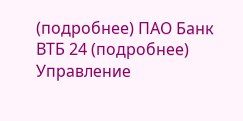(подробнее) ПАО Банк ВТБ 24 (подробнее) Управление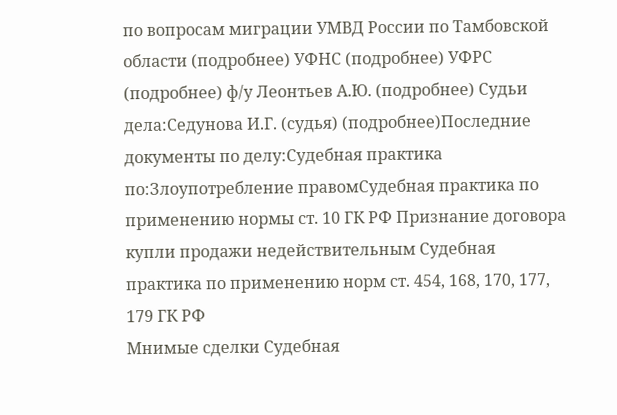по вопросам миграции УМВД России по Тамбовской области (подробнее) УФНС (подробнее) УФРС (подробнее) ф/у Леонтьев А.Ю. (подробнее) Судьи дела:Седунова И.Г. (судья) (подробнее)Последние документы по делу:Судебная практика по:Злоупотребление правомСудебная практика по применению нормы ст. 10 ГК РФ Признание договора купли продажи недействительным Судебная практика по применению норм ст. 454, 168, 170, 177, 179 ГК РФ
Мнимые сделки Судебная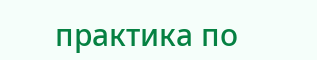практика по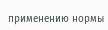применению нормы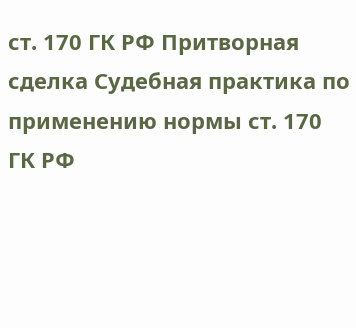ст. 170 ГК РФ Притворная сделка Судебная практика по применению нормы ст. 170 ГК РФ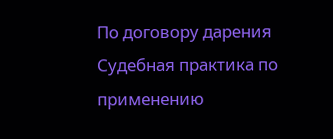По договору дарения Судебная практика по применению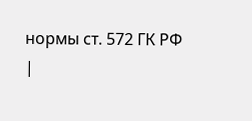нормы ст. 572 ГК РФ
|